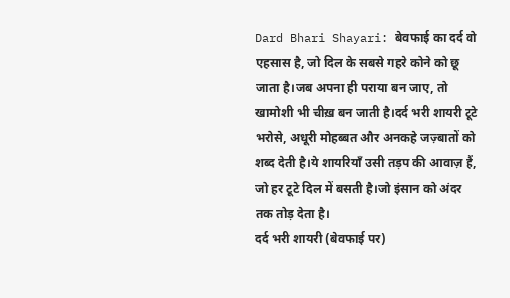Dard Bhari Shayari: बेवफाई का दर्द वो एहसास है, जो दिल के सबसे गहरे कोने को छू जाता है।जब अपना ही पराया बन जाए, तो खामोशी भी चीख़ बन जाती है।दर्द भरी शायरी टूटे भरोसे, अधूरी मोहब्बत और अनकहे जज़्बातों को शब्द देती है।ये शायरियाँ उसी तड़प की आवाज़ हैं, जो हर टूटे दिल में बसती है।जो इंसान को अंदर तक तोड़ देता है।
दर्द भरी शायरी (बेवफाई पर)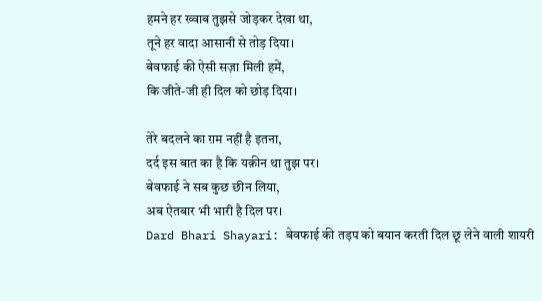हमने हर ख्वाब तुझसे जोड़कर देखा था,
तूने हर वादा आसानी से तोड़ दिया।
बेवफाई की ऐसी सज़ा मिली हमें,
कि जीते-जी ही दिल को छोड़ दिया।

तेरे बदलने का ग़म नहीं है इतना,
दर्द इस बात का है कि यक़ीन था तुझ पर।
बेवफाई ने सब कुछ छीन लिया,
अब ऐतबार भी भारी है दिल पर।
Dard Bhari Shayari: बेवफाई की तड़प को बयान करती दिल छू लेने वाली शायरी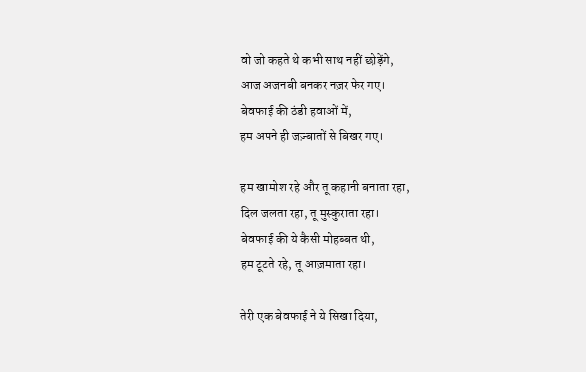वो जो कहते थे कभी साथ नहीं छोड़ेंगे,
आज अजनबी बनकर नज़र फेर गए।
बेवफाई की ठंडी हवाओं में,
हम अपने ही जज़्बातों से बिखर गए।

हम खामोश रहे और तू कहानी बनाता रहा,
दिल जलता रहा, तू मुस्कुराता रहा।
बेवफाई की ये कैसी मोहब्बत थी,
हम टूटते रहे, तू आज़माता रहा।

तेरी एक बेवफाई ने ये सिखा दिया,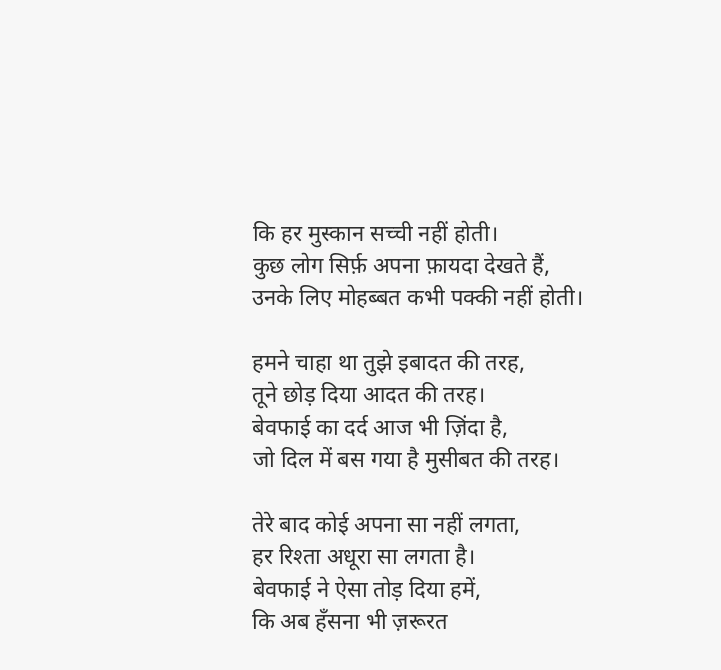कि हर मुस्कान सच्ची नहीं होती।
कुछ लोग सिर्फ़ अपना फ़ायदा देखते हैं,
उनके लिए मोहब्बत कभी पक्की नहीं होती।

हमने चाहा था तुझे इबादत की तरह,
तूने छोड़ दिया आदत की तरह।
बेवफाई का दर्द आज भी ज़िंदा है,
जो दिल में बस गया है मुसीबत की तरह।

तेरे बाद कोई अपना सा नहीं लगता,
हर रिश्ता अधूरा सा लगता है।
बेवफाई ने ऐसा तोड़ दिया हमें,
कि अब हँसना भी ज़रूरत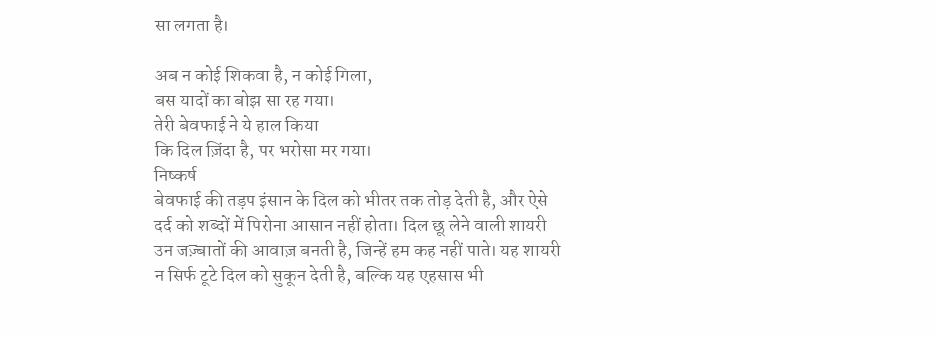सा लगता है।

अब न कोई शिकवा है, न कोई गिला,
बस यादों का बोझ सा रह गया।
तेरी बेवफाई ने ये हाल किया
कि दिल ज़िंदा है, पर भरोसा मर गया।
निष्कर्ष
बेवफाई की तड़प इंसान के दिल को भीतर तक तोड़ देती है, और ऐसे दर्द को शब्दों में पिरोना आसान नहीं होता। दिल छू लेने वाली शायरी उन जज़्बातों की आवाज़ बनती है, जिन्हें हम कह नहीं पाते। यह शायरी न सिर्फ टूटे दिल को सुकून देती है, बल्कि यह एहसास भी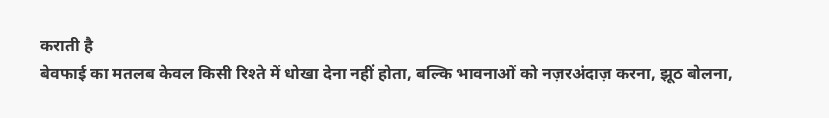कराती है
बेवफाई का मतलब केवल किसी रिश्ते में धोखा देना नहीं होता, बल्कि भावनाओं को नज़रअंदाज़ करना, झूठ बोलना,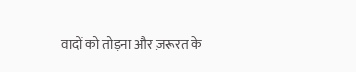वादों को तोड़ना और ज़रूरत के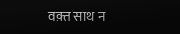वक़्त साथ न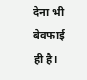देना भी बेवफाई ही है।